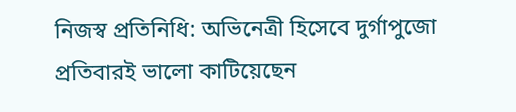নিজস্ব প্রতিনিধি: অভিনেত্রী হিসেবে দুর্গাপুজো প্রতিবারই ভালো কাটিয়েছেন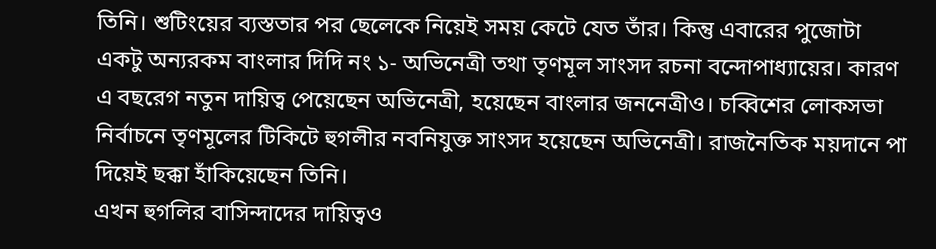তিনি। শুটিংয়ের ব্যস্ততার পর ছেলেকে নিয়েই সময় কেটে যেত তাঁর। কিন্তু এবারের পুজোটা একটু অন্যরকম বাংলার দিদি নং ১- অভিনেত্রী তথা তৃণমূল সাংসদ রচনা বন্দোপাধ্যায়ের। কারণ এ বছরেগ নতুন দায়িত্ব পেয়েছেন অভিনেত্রী, হয়েছেন বাংলার জননেত্রীও। চব্বিশের লোকসভা নির্বাচনে তৃণমূলের টিকিটে হুগলীর নবনিযুক্ত সাংসদ হয়েছেন অভিনেত্রী। রাজনৈতিক ময়দানে পা দিয়েই ছক্কা হাঁকিয়েছেন তিনি।
এখন হুগলির বাসিন্দাদের দায়িত্বও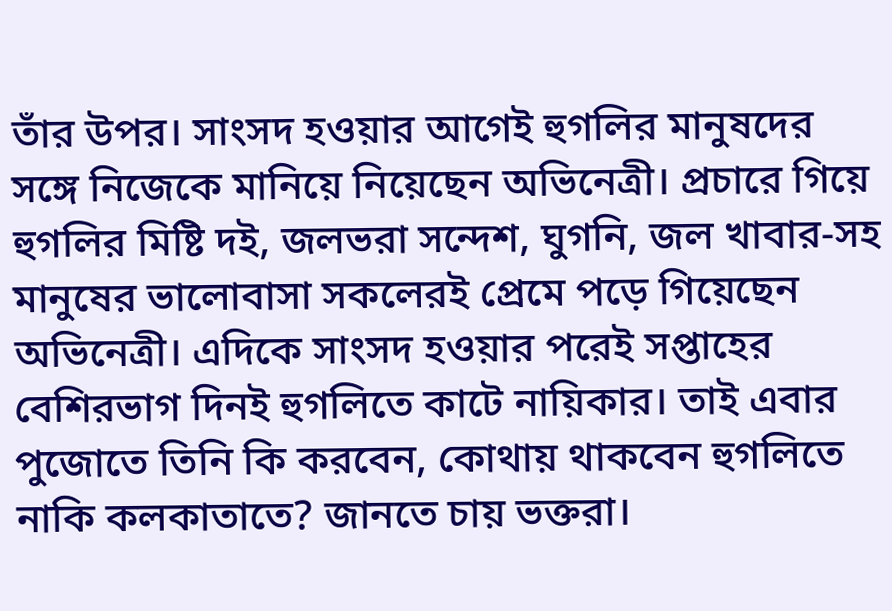তাঁর উপর। সাংসদ হওয়ার আগেই হুগলির মানুষদের সঙ্গে নিজেকে মানিয়ে নিয়েছেন অভিনেত্রী। প্রচারে গিয়ে হুগলির মিষ্টি দই, জলভরা সন্দেশ, ঘুগনি, জল খাবার-সহ মানুষের ভালোবাসা সকলেরই প্রেমে পড়ে গিয়েছেন অভিনেত্রী। এদিকে সাংসদ হওয়ার পরেই সপ্তাহের বেশিরভাগ দিনই হুগলিতে কাটে নায়িকার। তাই এবার পুজোতে তিনি কি করবেন, কোথায় থাকবেন হুগলিতে নাকি কলকাতাতে? জানতে চায় ভক্তরা।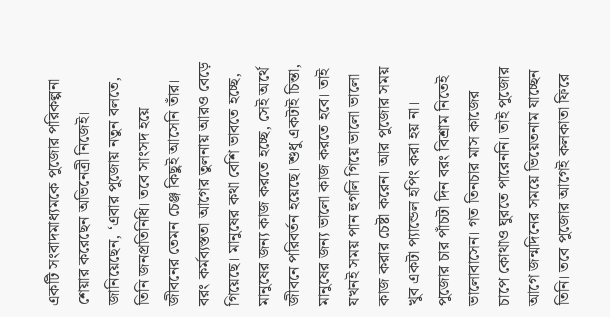একটি সংবাদমাধ্যমকে পুজোর পরিকল্পনা শেয়ার করেছেন অভিনেত্রী নিজেই।
জানিয়েছেন, ‘এবার পুজোয় নতুন বলতে, তিনি জনপ্রতিনিধি। তবে সাংসদ হয়ে জীবনের তেমন চেঞ্জ কিছুই আসেনি তাঁর। বরং কর্মব্যস্ততা আগের তুলনায় আরও বেড়ে গিয়েছে। মানুষের কথা বেশি ভাবতে হচ্ছে, মানুষের জন্য কাজ করতে হচ্ছে, সেই অর্থে জীবনে পরিবর্তন হয়েছে। শুধু একটাই চিন্তা, মানুষের জন্য ভালো কাজ করতে হবে। তাই যখনই সময় পান হুগলি গিয়ে ভালো ভালো কাজ করার চেষ্টা করেন। আর পুজোর সময় খুব একটা প্যান্ডেল হপিং করা হয় না। পুজোর চার পাঁচটা দিন বরং বিশ্রাম নিতেই ভালোবাসেন। গত তিনচার মাস কাজের চাপে কোথাও ঘুরতে পারেননি। তাই পুজোর আগে জন্মদিনের সময়ে ভিয়েতনাম যাচ্ছেন তিনি। তবে পুজোর আগেই কলকাতা ফিরে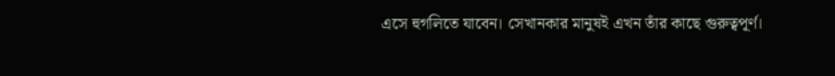এসে হুগলিতে যাবেন। সেখানকার মানুষই এখন তাঁর কাছে গুরুত্বপূর্ণ।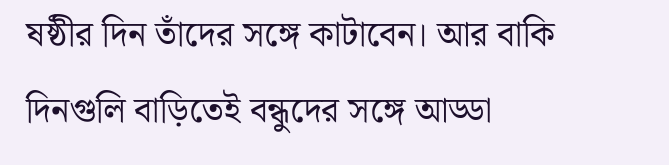ষষ্ঠীর দিন তাঁদের সঙ্গে কাটাবেন। আর বাকি দিনগুলি বাড়িতেই বন্ধুদের সঙ্গে আড্ডা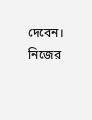দেবেন। নিজের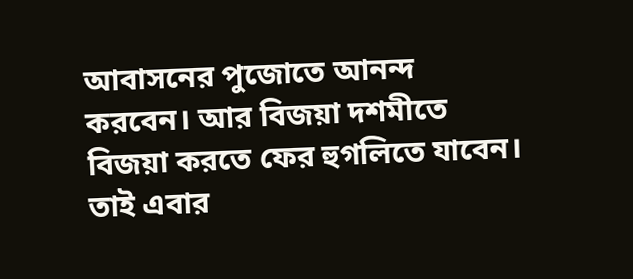আবাসনের পুজোতে আনন্দ করবেন। আর বিজয়া দশমীতে বিজয়া করতে ফের হুগলিতে যাবেন। তাই এবার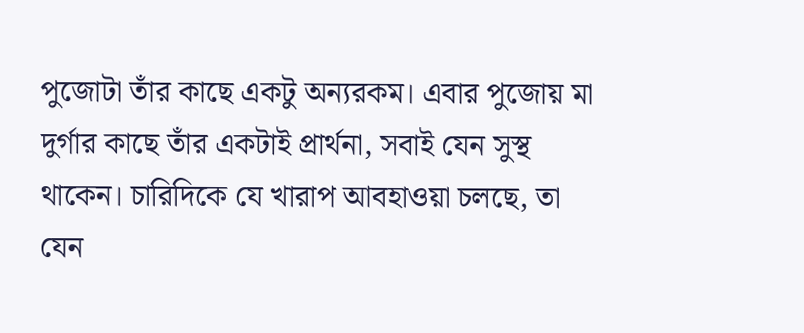পুজোটা তাঁর কাছে একটু অন্যরকম। এবার পুজোয় মা দুর্গার কাছে তাঁর একটাই প্রার্থনা, সবাই যেন সুস্থ থাকেন। চারিদিকে যে খারাপ আবহাওয়া চলছে, তা যেন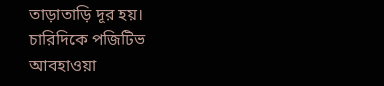তাড়াতাড়ি দূর হয়। চারিদিকে পজিটিভ আবহাওয়া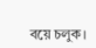বয়ে চলুক।